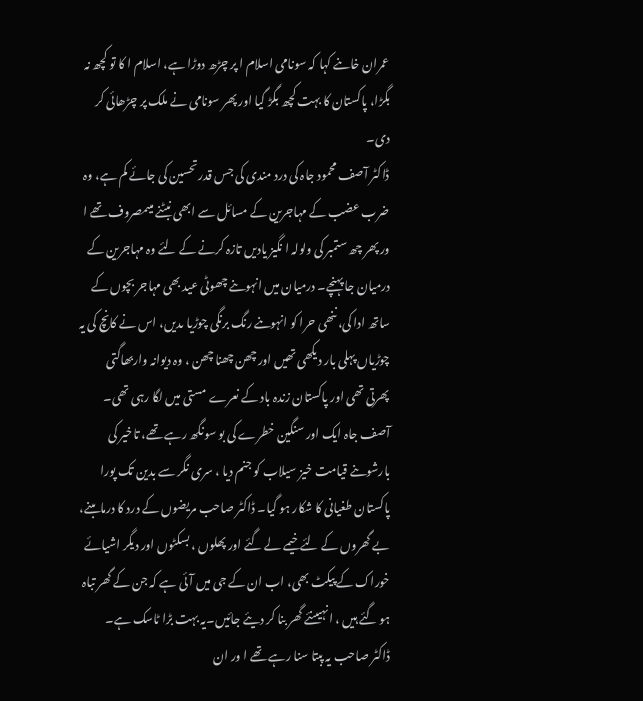عمران خاںنے کہا کہ سونامی اسلام ا پر چڑھ دوڑا ہے، اسلام ا کا تو کچھ نہ بگڑا، پاکستان کا بہت کچھ بگڑ گیا اور پھر سونامی نے ملک پر چڑھائی کر دی۔
ڈاکٹر آصف محمود جاہ کی درد مندی کی جس قدر تحسین کی جائے کم ہے، وہ ضرب عضب کے مہاجرین کے مسائل سے ابھی نبٹنے میںمصروف تھے ا ور پھر چھ ستمبر کی ولولہ ا نگیز یادیں تازہ کرنے کے لئے وہ مہاجرین کے درمیان جا پہنچے۔ درمیان میں انہوںنے چھوٹی عید بھی مہاجر بچوں کے ساتھ ادا کی، ننھی حرا کو انہوںنے رنگ برنگی چوڑیا ںدیں، اس نے کانچ کی یہ چوڑیاں پہلی بار دیکھی تھیں اور چھن چھنا چھن ، وہ دیوانہ واربھاگتی پھرتی تھی اور پاکستان زندہ باد کے نعرے مستی میں لگا رہی تھی۔
آصف جاہ ایک اور سنگین خطرے کی بو سونگھ رہے تھے، تاخیر کی بارشوںنے قیامت خیز سیلاب کو جنم دیا ، سری نگر سے بدین تک پورا پاکستان طغیانی کا شکار ہو گیا۔ ڈاکٹر صاحب مریضوں کے درد کا درماںبنے، بے گھروں کے لئے خیمے لے گئے اور پھلوں ، بسکٹوں اور دیگر اشیائے خوراک کے پیکٹ بھی، اب ان کے جی میں آئی ہے کہ جن کے گھر تباہ ہو گئے ہیں ، انہیںنئے گھر بنا کر دیئے جائیں۔یہ بہت بڑا ٹاسک ہے۔
ڈاکٹر صاحب یہ پبتا سنا رہے تھے ا ور ان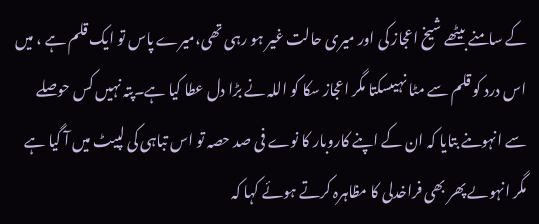کے سامنے بیٹھے شیخ اعجاز کی اور میری حالت غیر ہو رہی تھی،میرے پاس تو ایک قلم ہے ، میں اس درد کو قلم سے مٹا نہیںسکتا مگر اعجاز سکا کو اللہ نے بڑا دل عطا کیا ہے۔پتہ نہیں کس حوصلے سے انہوںنے بتایا کہ ان کے اپنے کاروبار کا نوے فی صد حصہ تو اس تباہی کی لپیٹ میں آ گیا ہے مگر انہوںے پھر بھی فراخدلی کا مظاہرہ کرتے ہوئے کہا کہ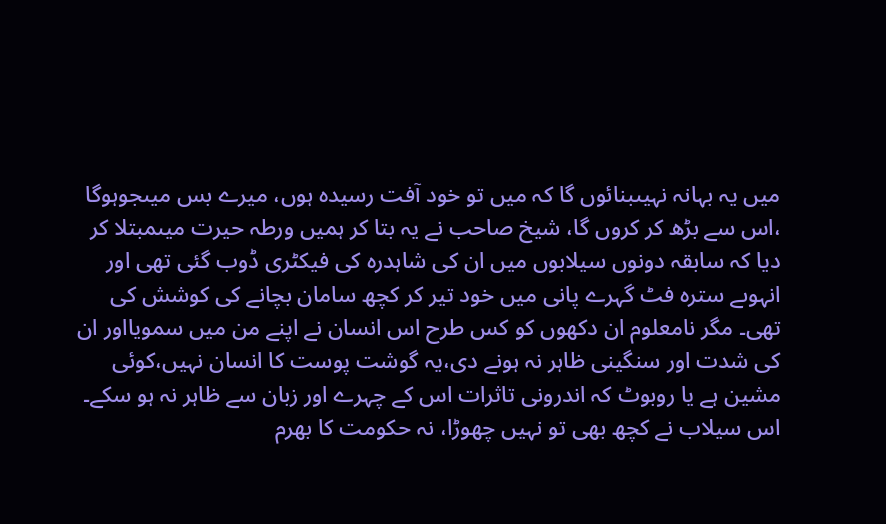میں یہ بہانہ نہیںبنائوں گا کہ میں تو خود آفت رسیدہ ہوں، میرے بس میںجوہوگا ،اس سے بڑھ کر کروں گا، شیخ صاحب نے یہ بتا کر ہمیں ورطہ حیرت میںمبتلا کر دیا کہ سابقہ دونوں سیلابوں میں ان کی شاہدرہ کی فیکٹری ڈوب گئی تھی اور انہوںے سترہ فٹ گہرے پانی میں خود تیر کر کچھ سامان بچانے کی کوشش کی تھی۔ مگر نامعلوم ان دکھوں کو کس طرح اس انسان نے اپنے من میں سمویااور ان کی شدت اور سنگینی ظاہر نہ ہونے دی،یہ گوشت پوست کا انسان نہیں،کوئی مشین ہے یا روبوٹ کہ اندرونی تاثرات اس کے چہرے اور زبان سے ظاہر نہ ہو سکے۔
اس سیلاب نے کچھ بھی تو نہیں چھوڑا، نہ حکومت کا بھرم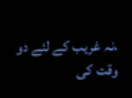،نہ غریب کے لئے دو وقت کی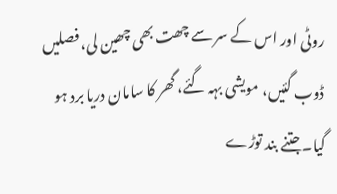روٹی اور اس کے سر سے چھت بھی چھین لی، فصلیں ڈوب گئیں، مویشی بہہ گئے، گھر کا سامان دریا برد ہو گیا۔جتنے بند توڑے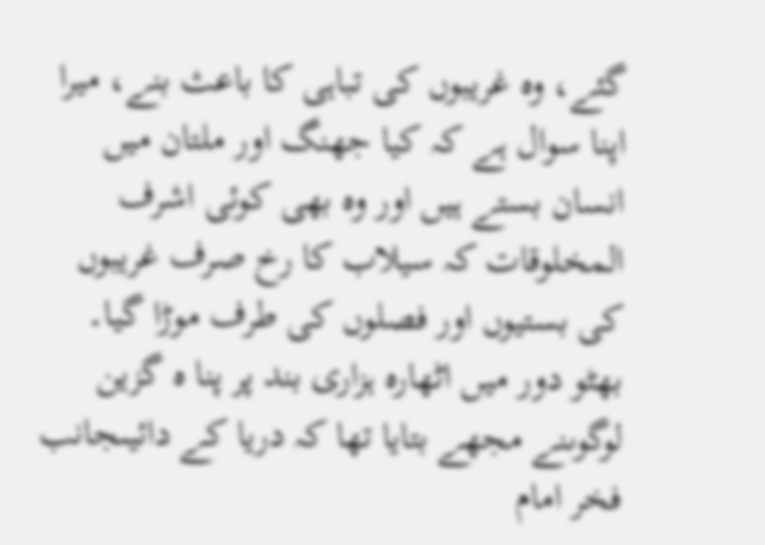گئے، وہ غریبوں کی تباہی کا باعث بنے، میرا اپنا سوال ہے کہ کیا جھنگ اور ملتان میں انسان بستے ہیں اور وہ بھی کوئی اشرف المخلوقات کہ سیلاب کا رخ صرف غریبوں کی بستیوں اور فصلوں کی طرف موڑا گیا۔ بھٹو دور میں اٹھارہ ہزاری بند پر پنا ہ گزین لوگوںنے مجھے بتایا تھا کہ دریا کے دائیںجانب فخر امام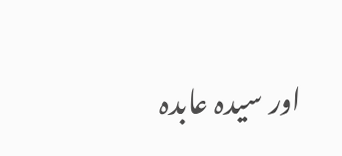اور سیدہ عابدہ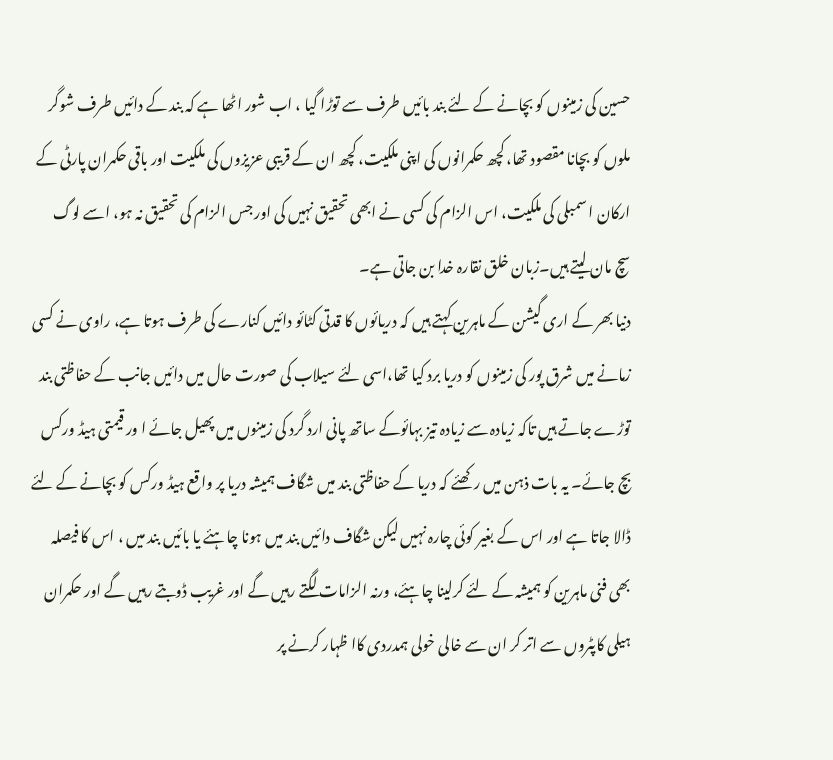حسین کی زمینوں کو بچانے کے لئے بند بائیں طرف سے توڑا گیا ، اب شور اٹھا ہے کہ بند کے دائیں طرف شوگر ملوں کو بچانا مقصود تھا، کچھ حکمرانوں کی اپنی ملکیت، کچھ ان کے قریبی عزیزوں کی ملکیت اور باقی حکمران پارٹی کے ارکان ا سمبلی کی ملکیت، اس الزام کی کسی نے ابھی تحقیق نہیں کی اور جس الزام کی تحقیق نہ ہو، اسے لوگ سچ مان لیتے ہیں۔زبان خلق نقارہ خدا بن جاتی ہے۔
دنیا بھر کے اری گیشن کے ماہرین کہتے ہیں کہ دریائوں کا قدتی کٹائو دائیں کنارے کی طرف ہوتا ہے، راوی نے کسی زمانے میں شرق پور کی زمینوں کو دریا برد کیا تھا،اسی لئے سیلاب کی صورت حال میں دائیں جانب کے حفاظتی بند توڑے جاتے ہیں تاکہ زیادہ سے زیادہ تیز بہائوکے ساتھ پانی ارد گرد کی زمینوں میں پھیل جائے ا ور قیمتی ہیڈ ورکس بچ جائے۔ یہ بات ذہن میں رکھئے کہ دریا کے حفاظتی بند میں شگاف ہمیشہ دریا پر واقع ہیڈ ورکس کو بچانے کے لئے ڈالا جاتا ہے اور اس کے بغیر کوئی چارہ نہیں لیکن شگاف دائیں بند میں ہونا چاہئے یا بائیں بند میں ، اس کا فیصلہ بھی فنی ماہرین کو ہمیشہ کے لئے کرلینا چاہئے، ورنہ الزامات لگتے رہیں گے اور غریب ڈوبتے رہیں گے اور حکمران ہیلی کاپٹروں سے اتر کر ان سے خالی خولی ہمدردی کاا ظہار کرنے پر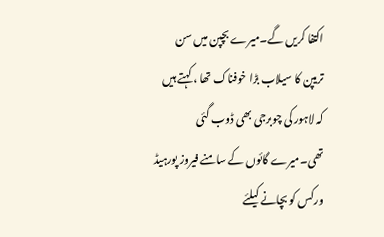اکتفا کریں گے۔میرے بچپن میں سن تریپن کا سیلاب بڑا خوفناک تھا ، کہتے ہیں کہ لاہور کی چوبرجی بھی ڈوب گئی تھی۔میرے گائوں کے سامنے فیروز پورہیڈ ورکس کو بچانے کیلئے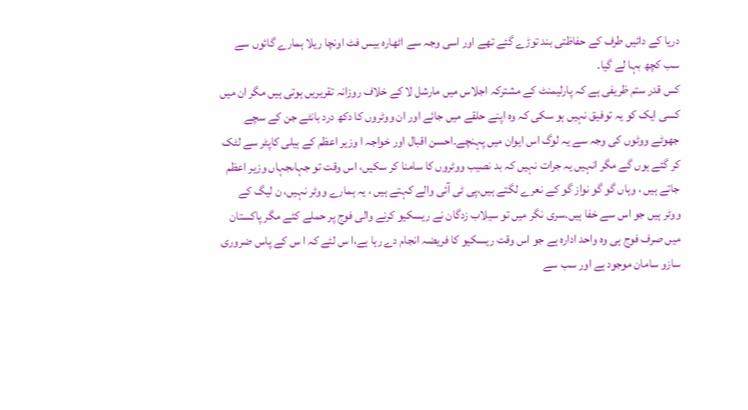دریا کے دائیں طرف کے حفاظتی بند توڑے گئے تھے اور اسی وجہ سے اٹھارہ بیس فٹ اونچا ریلا ہمارے گائوں سے سب کچھ بہا لے گیا۔
کس قدر ستم ظریفی ہے کہ پارلیمنٹ کے مشترکہ اجلاس میں مارشل لا کے خلاف روزانہ تقریریں ہوتی ہیں مگر ان میں کسی ایک کو یہ توفیق نہیں ہو سکی کہ وہ اپنے حلقے میں جائے اور ان ووٹروں کا دکھ درد بانٹے جن کے سچے جھوٹے ووٹوں کی وجہ سے یہ لوگ اس ایوان میں پہنچے۔احسن اقبال اور خواجہ ا وزیر اعظم کے ہیلی کاپٹر سے لٹک کر گئے ہوں گے مگر انہیں یہ جرات نہیں کہ بد نصیب ووٹروں کا سامنا کر سکیں، اس وقت تو جہاںجہاں وزیر اعظم جاتے ہیں ، وہاں گو گو نواز گو کے نعرے لگتے ہیں،پی ٹی آئی والے کہتے ہیں ، یہ ہمارے ووٹر نہیں، ن لیگ کے ووٹر ہیں جو اس سے خفا ہیں۔سری نگر میں تو سیلاب زدگان نے ریسکیو کرنے والی فوج پر حملے کئے مگر پاکستان میں صرف فوج ہی وہ واحد ادارہ ہے جو اس وقت ریسکیو کا فریضہ انجام دے رہا ہے،ا س لئے کہ ا س کے پاس ضروری سازو سامان موجود ہے اور سب سے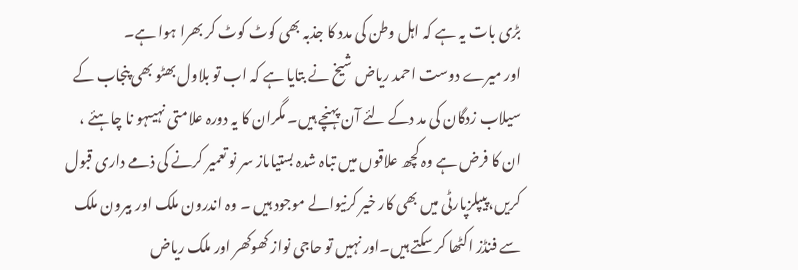بڑی بات یہ ہے کہ اہل وطن کی مدد کا جذبہ بھی کوٹ کوٹ کر بھرا ہوا ہے۔
اور میرے دوست احمد ریاض شیخ نے بتایا ہے کہ اب تو بلاول بھٹو بھی پنجاب کے سیلاب زدگان کی مد دکے لئے آن پہنچے ہیں۔ مگران کا یہ دورہ علامتی نہیںہو نا چاہئے ، ان کا فرض ہے وہ کچھ علاقوں میں تباہ شدہ بستیاںاز سر نو تعمیر کرنے کی ذمے داری قبول کریں،پیپلزپارٹی میں بھی کار خیر کرنیوالے موجود ہیں ۔ وہ اندرون ملک اور بیرون ملک سے فنڈز اکٹھا کر سکتے ہیں۔اور نہیں تو حاجی نواز کھوکھر اور ملک ریاض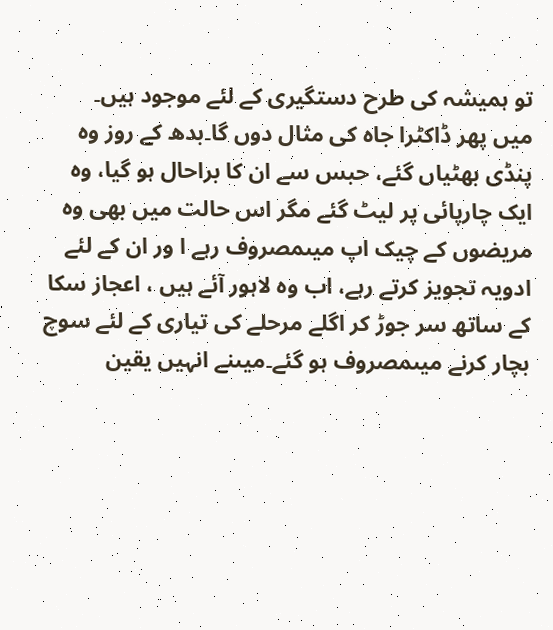تو ہمیشہ کی طرح دستگیری کے لئے موجود ہیں۔
میں پھر ڈاکٹرا جاہ کی مثال دوں گا۔بدھ کے روز وہ پنڈی بھٹیاں گئے، حبس سے ان کا براحال ہو گیا، وہ ایک چارپائی پر لیٹ گئے مگر اس حالت میں بھی وہ مریضوں کے چیک اپ میںمصروف رہے ا ور ان کے لئے ادویہ تجویز کرتے رہے، اب وہ لاہور آئے ہیں ، اعجاز سکا کے ساتھ سر جوڑ کر اگلے مرحلے کی تیاری کے لئے سوچ بچار کرنے میںمصروف ہو گئے۔میںنے انہیں یقین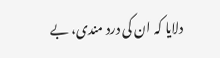دلایا کہ ان کی درد مندی، بے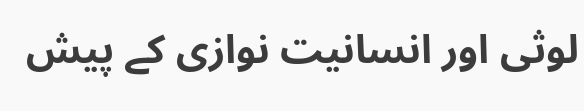لوثی اور انسانیت نوازی کے پیش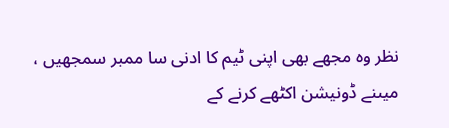نظر وہ مجھے بھی اپنی ٹیم کا ادنی سا ممبر سمجھیں ، میںنے ڈونیشن اکٹھے کرنے کے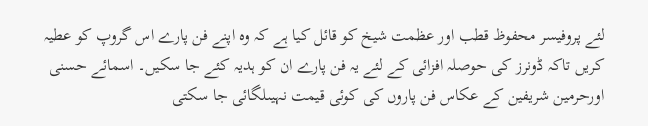لئے پروفیسر محفوظ قطب اور عظمت شیخ کو قائل کیا ہے کہ وہ اپنے فن پارے اس گروپ کو عطیہ کریں تاکہ ڈونرز کی حوصلہ افزائی کے لئے یہ فن پارے ان کو ہدیہ کئے جا سکیں۔ اسمائے حسنی اورحرمین شریفین کے عکاس فن پاروں کی کوئی قیمت نہیںلگائی جا سکتی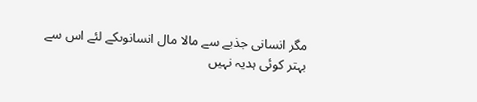مگر انسانی جذبے سے مالا مال انسانوںکے لئے اس سے بہتر کوئی ہدیہ نہیں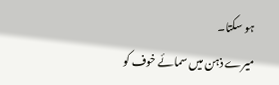ہو سکتا۔
میرے ذہن میں سمائے خوف کو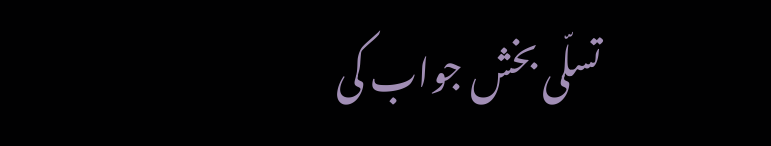تسلّی بخش جواب کی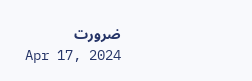ضرورت
Apr 17, 2024